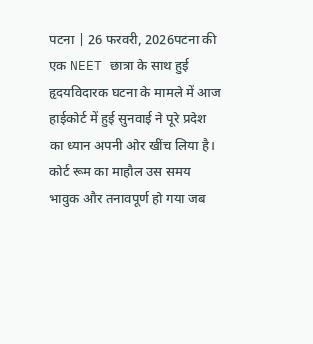पटना | 26 फरवरी, 2026पटना की एक NEET छात्रा के साथ हुई हृदयविदारक घटना के मामले में आज हाईकोर्ट में हुई सुनवाई ने पूरे प्रदेश का ध्यान अपनी ओर खींच लिया है।
कोर्ट रूम का माहौल उस समय भावुक और तनावपूर्ण हो गया जब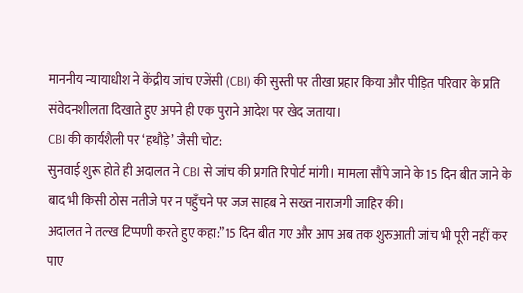माननीय न्यायाधीश ने केंद्रीय जांच एजेंसी (CBI) की सुस्ती पर तीखा प्रहार किया और पीड़ित परिवार के प्रति संवेदनशीलता दिखाते हुए अपने ही एक पुराने आदेश पर खेद जताया।
CBI की कार्यशैली पर ‘हथौड़े’ जैसी चोट:
सुनवाई शुरू होते ही अदालत ने CBI से जांच की प्रगति रिपोर्ट मांगी। मामला सौंपे जाने के 15 दिन बीत जाने के बाद भी किसी ठोस नतीजे पर न पहुँचने पर जज साहब ने सख्त नाराजगी जाहिर की।
अदालत ने तल्ख टिप्पणी करते हुए कहा:”15 दिन बीत गए और आप अब तक शुरुआती जांच भी पूरी नहीं कर पाए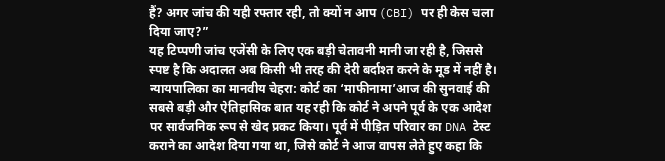हैं? अगर जांच की यही रफ्तार रही, तो क्यों न आप (CBI) पर ही केस चला दिया जाए?”
यह टिप्पणी जांच एजेंसी के लिए एक बड़ी चेतावनी मानी जा रही है, जिससे स्पष्ट है कि अदालत अब किसी भी तरह की देरी बर्दाश्त करने के मूड में नहीं है।
न्यायपालिका का मानवीय चेहरा: कोर्ट का ‘माफीनामा’आज की सुनवाई की सबसे बड़ी और ऐतिहासिक बात यह रही कि कोर्ट ने अपने पूर्व के एक आदेश पर सार्वजनिक रूप से खेद प्रकट किया। पूर्व में पीड़ित परिवार का DNA टेस्ट कराने का आदेश दिया गया था, जिसे कोर्ट ने आज वापस लेते हुए कहा कि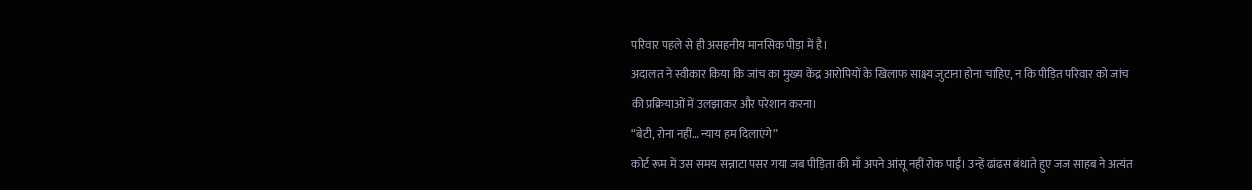परिवार पहले से ही असहनीय मानसिक पीड़ा में है।
अदालत ने स्वीकार किया कि जांच का मुख्य केंद्र आरोपियों के खिलाफ साक्ष्य जुटाना होना चाहिए, न कि पीड़ित परिवार को जांच की प्रक्रियाओं में उलझाकर और परेशान करना।
“बेटी, रोना नहीं… न्याय हम दिलाएंगे”
कोर्ट रूम में उस समय सन्नाटा पसर गया जब पीड़िता की माँ अपने आंसू नहीं रोक पाईं। उन्हें ढांढस बंधाते हुए जज साहब ने अत्यंत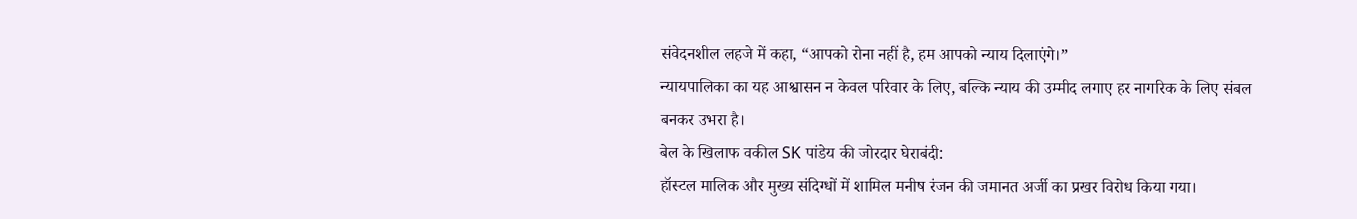संवेदनशील लहजे में कहा, “आपको रोना नहीं है, हम आपको न्याय दिलाएंगे।”
न्यायपालिका का यह आश्वासन न केवल परिवार के लिए, बल्कि न्याय की उम्मीद लगाए हर नागरिक के लिए संबल बनकर उभरा है।
बेल के खिलाफ वकील SK पांडेय की जोरदार घेराबंदी:
हॉस्टल मालिक और मुख्य संदिग्धों में शामिल मनीष रंजन की जमानत अर्जी का प्रखर विरोध किया गया।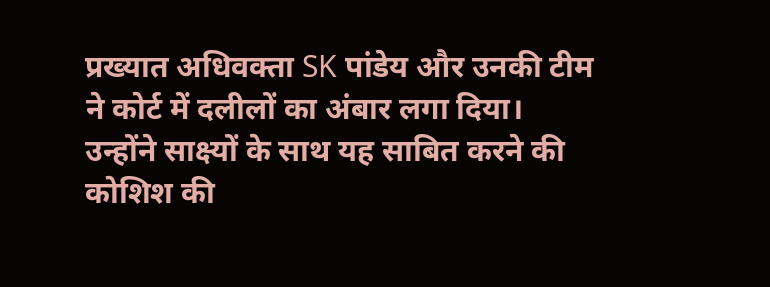प्रख्यात अधिवक्ता SK पांडेय और उनकी टीम ने कोर्ट में दलीलों का अंबार लगा दिया। उन्होंने साक्ष्यों के साथ यह साबित करने की कोशिश की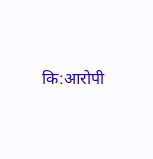कि:आरोपी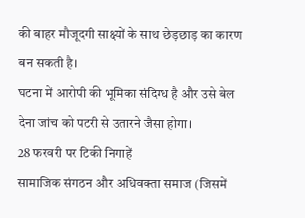की बाहर मौजूदगी साक्ष्यों के साथ छेड़छाड़ का कारण बन सकती है।
घटना में आरोपी की भूमिका संदिग्ध है और उसे बेल देना जांच को पटरी से उतारने जैसा होगा।
28 फरवरी पर टिकी निगाहें
सामाजिक संगठन और अधिवक्ता समाज (जिसमें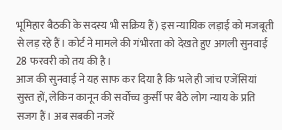भूमिहार बैठकी के सदस्य भी सक्रिय हैं) इस न्यायिक लड़ाई को मजबूती से लड़ रहे हैं। कोर्ट ने मामले की गंभीरता को देखते हुए अगली सुनवाई 28 फरवरी को तय की है।
आज की सुनवाई ने यह साफ कर दिया है कि भले ही जांच एजेंसियां सुस्त हों, लेकिन कानून की सर्वोच्च कुर्सी पर बैठे लोग न्याय के प्रति सजग हैं। अब सबकी नजरें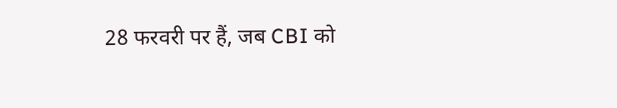28 फरवरी पर हैं, जब CBI को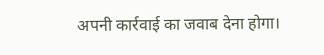अपनी कार्रवाई का जवाब देना होगा।